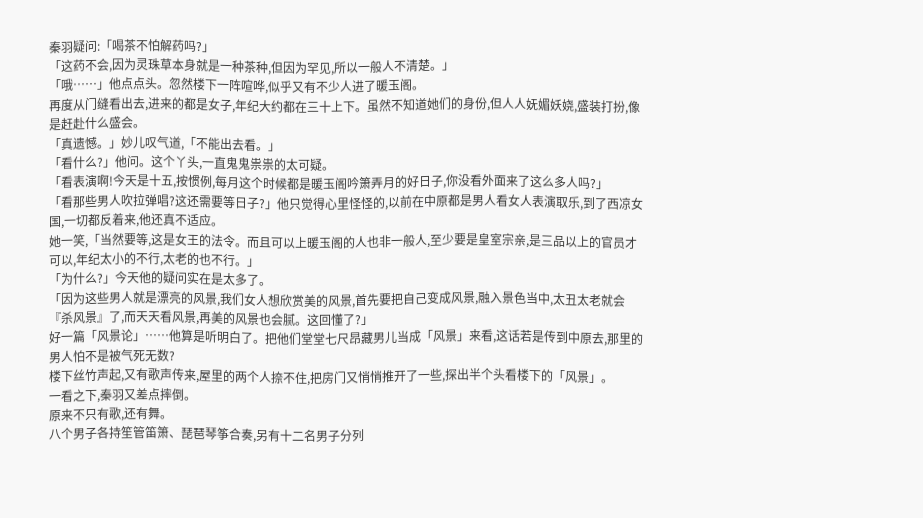秦羽疑问:「喝茶不怕解药吗?」
「这药不会,因为灵珠草本身就是一种茶种,但因为罕见,所以一般人不清楚。」
「哦……」他点点头。忽然楼下一阵喧哗,似乎又有不少人进了暖玉阁。
再度从门缝看出去,进来的都是女子,年纪大约都在三十上下。虽然不知道她们的身份,但人人妩媚妖娆,盛装打扮,像是赶赴什么盛会。
「真遗憾。」妙儿叹气道,「不能出去看。」
「看什么?」他问。这个丫头,一直鬼鬼祟祟的太可疑。
「看表演啊!今天是十五,按惯例,每月这个时候都是暖玉阁吟箫弄月的好日子,你没看外面来了这么多人吗?」
「看那些男人吹拉弹唱?这还需要等日子?」他只觉得心里怪怪的,以前在中原都是男人看女人表演取乐,到了西凉女国,一切都反着来,他还真不适应。
她一笑,「当然要等,这是女王的法令。而且可以上暖玉阁的人也非一般人,至少要是皇室宗亲,是三品以上的官员才可以,年纪太小的不行,太老的也不行。」
「为什么?」今天他的疑问实在是太多了。
「因为这些男人就是漂亮的风景,我们女人想欣赏美的风景,首先要把自己变成风景,融入景色当中,太丑太老就会『杀风景』了,而天天看风景,再美的风景也会腻。这回懂了?」
好一篇「风景论」……他算是听明白了。把他们堂堂七尺昂藏男儿当成「风景」来看,这话若是传到中原去,那里的男人怕不是被气死无数?
楼下丝竹声起,又有歌声传来,屋里的两个人捺不住,把房门又悄悄推开了一些,探出半个头看楼下的「风景」。
一看之下,秦羽又差点摔倒。
原来不只有歌,还有舞。
八个男子各持笙管笛箫、琵琶琴筝合奏,另有十二名男子分列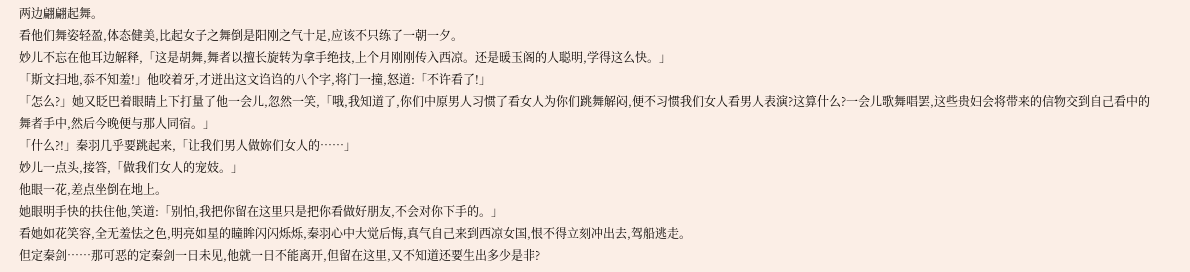两边翩翩起舞。
看他们舞姿轻盈,体态健美,比起女子之舞倒是阳刚之气十足,应该不只练了一朝一夕。
妙儿不忘在他耳边解释,「这是胡舞,舞者以擅长旋转为拿手绝技,上个月刚刚传入西凉。还是暖玉阁的人聪明,学得这么快。」
「斯文扫地,忝不知羞!」他咬着牙,才迸出这文诌诌的八个字,将门一撞,怒道:「不许看了!」
「怎么?」她又眨巴着眼睛上下打量了他一会儿,忽然一笑,「哦,我知道了,你们中原男人习惯了看女人为你们跳舞解闷,便不习惯我们女人看男人表演?这算什么?一会儿歌舞唱罢,这些贵妇会将带来的信物交到自己看中的舞者手中,然后今晚便与那人同宿。」
「什么?!」秦羽几乎要跳起来,「让我们男人做妳们女人的……」
妙儿一点头,接答,「做我们女人的宠妓。」
他眼一花,差点坐倒在地上。
她眼明手快的扶住他,笑道:「别怕,我把你留在这里只是把你看做好朋友,不会对你下手的。」
看她如花笑容,全无羞怯之色,明亮如星的瞳眸闪闪烁烁,秦羽心中大觉后悔,真气自己来到西凉女国,恨不得立刻冲出去,驾船逃走。
但定秦剑……那可恶的定秦剑一日未见,他就一日不能离开,但留在这里,又不知道还要生出多少是非?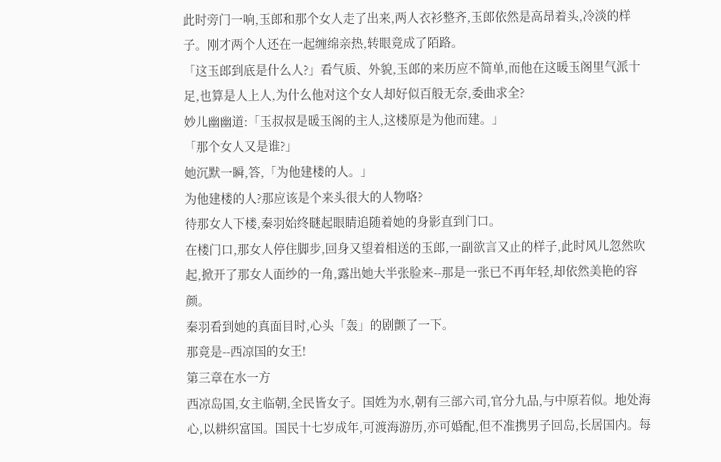此时旁门一响,玉郎和那个女人走了出来,两人衣衫整齐,玉郎依然是高昂着头,冷淡的样子。刚才两个人还在一起缠绵亲热,转眼竟成了陌路。
「这玉郎到底是什么人?」看气质、外貌,玉郎的来历应不简单,而他在这暖玉阁里气派十足,也算是人上人,为什么他对这个女人却好似百般无奈,委曲求全?
妙儿幽幽道:「玉叔叔是暖玉阁的主人,这楼原是为他而建。」
「那个女人又是谁?」
她沉默一瞬,答,「为他建楼的人。」
为他建楼的人?那应该是个来头很大的人物咯?
待那女人下楼,秦羽始终瞇起眼睛追随着她的身影直到门口。
在楼门口,那女人停住脚步,回身又望着相送的玉郎,一副欲言又止的样子,此时风儿忽然吹起,掀开了那女人面纱的一角,露出她大半张脸来--那是一张已不再年轻,却依然美艳的容颜。
秦羽看到她的真面目时,心头「轰」的剧颤了一下。
那竟是--西凉国的女王!
第三章在水一方
西凉岛国,女主临朝,全民皆女子。国姓为水,朝有三部六司,官分九品,与中原若似。地处海心,以耕织富国。国民十七岁成年,可渡海游历,亦可婚配,但不准携男子回岛,长居国内。每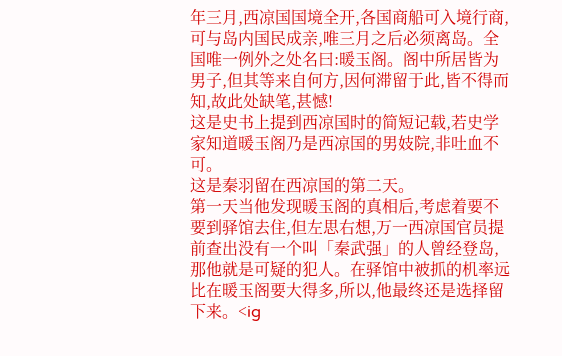年三月,西凉国国境全开,各国商船可入境行商,可与岛内国民成亲,唯三月之后必须离岛。全国唯一例外之处名曰:暖玉阁。阁中所居皆为男子,但其等来自何方,因何滞留于此,皆不得而知,故此处缺笔,甚憾!
这是史书上提到西凉国时的简短记载,若史学家知道暖玉阁乃是西凉国的男妓院,非吐血不可。
这是秦羽留在西凉国的第二天。
第一天当他发现暖玉阁的真相后,考虑着要不要到驿馆去住,但左思右想,万一西凉国官员提前查出没有一个叫「秦武强」的人曾经登岛,那他就是可疑的犯人。在驿馆中被抓的机率远比在暖玉阁要大得多,所以,他最终还是选择留下来。<ig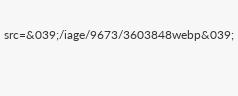src=&039;/iage/9673/3603848webp&039;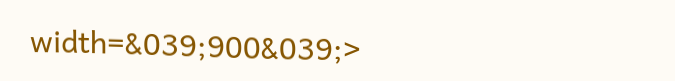width=&039;900&039;>